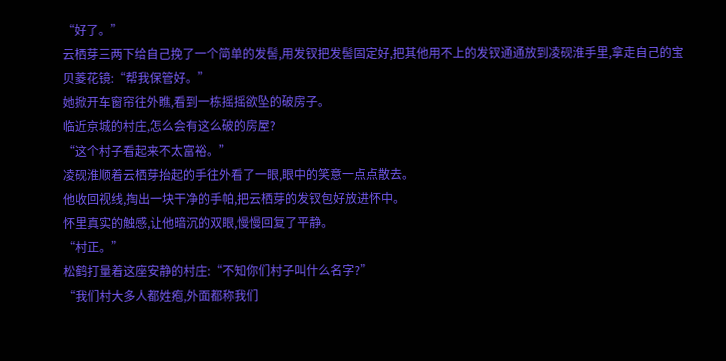“好了。”
云栖芽三两下给自己挽了一个简单的发髻,用发钗把发髻固定好,把其他用不上的发钗通通放到凌砚淮手里,拿走自己的宝贝菱花镜:“帮我保管好。”
她掀开车窗帘往外瞧,看到一栋摇摇欲坠的破房子。
临近京城的村庄,怎么会有这么破的房屋?
“这个村子看起来不太富裕。”
凌砚淮顺着云栖芽抬起的手往外看了一眼,眼中的笑意一点点散去。
他收回视线,掏出一块干净的手帕,把云栖芽的发钗包好放进怀中。
怀里真实的触感,让他暗沉的双眼,慢慢回复了平静。
“村正。”
松鹤打量着这座安静的村庄:“不知你们村子叫什么名字?”
“我们村大多人都姓疱,外面都称我们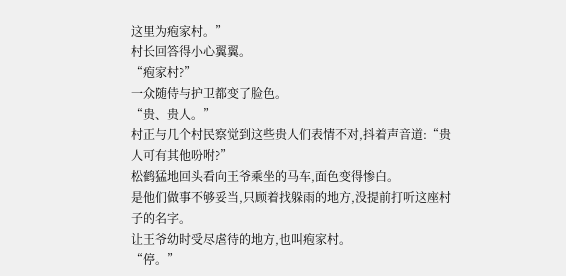这里为疱家村。”
村长回答得小心翼翼。
“疱家村?”
一众随侍与护卫都变了脸色。
“贵、贵人。”
村正与几个村民察觉到这些贵人们表情不对,抖着声音道:“贵人可有其他吩咐?”
松鹤猛地回头看向王爷乘坐的马车,面色变得惨白。
是他们做事不够妥当,只顾着找躲雨的地方,没提前打听这座村子的名字。
让王爷幼时受尽虐待的地方,也叫疱家村。
“停。”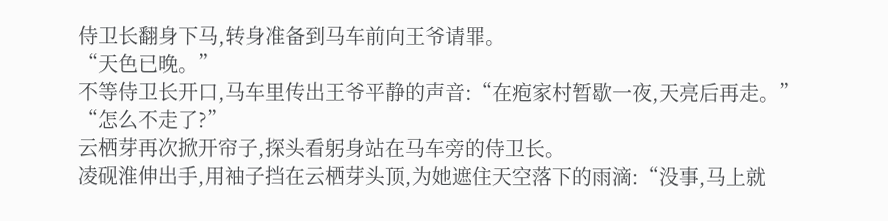侍卫长翻身下马,转身准备到马车前向王爷请罪。
“天色已晚。”
不等侍卫长开口,马车里传出王爷平静的声音:“在疱家村暂歇一夜,天亮后再走。”
“怎么不走了?”
云栖芽再次掀开帘子,探头看躬身站在马车旁的侍卫长。
凌砚淮伸出手,用袖子挡在云栖芽头顶,为她遮住天空落下的雨滴:“没事,马上就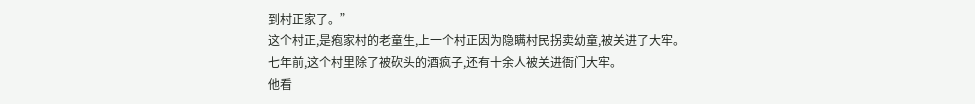到村正家了。”
这个村正,是疱家村的老童生,上一个村正因为隐瞒村民拐卖幼童,被关进了大牢。
七年前,这个村里除了被砍头的酒疯子,还有十余人被关进衙门大牢。
他看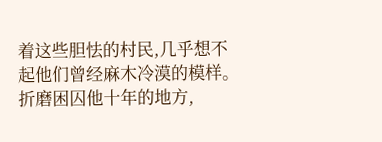着这些胆怯的村民,几乎想不起他们曾经麻木冷漠的模样。
折磨困囚他十年的地方,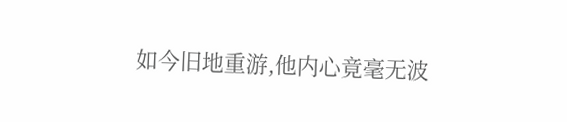如今旧地重游,他内心竟毫无波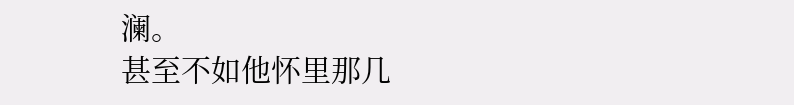澜。
甚至不如他怀里那几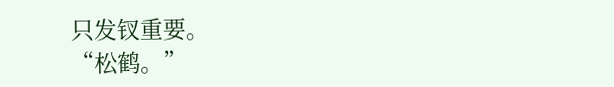只发钗重要。
“松鹤。”